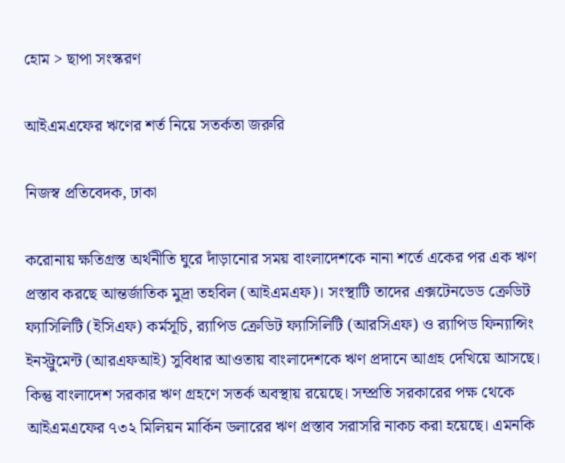হোম > ছাপা সংস্করণ

আইএমএফের ঋণের শর্ত নিয়ে সতর্কতা জরুরি

নিজস্ব প্রতিবেদক, ঢাকা

করোনায় ক্ষতিগ্রস্ত অর্থনীতি ঘুরে দাঁড়ানোর সময় বাংলাদেশকে নানা শর্তে একের পর এক ঋণ প্রস্তাব করছে আন্তর্জাতিক মুদ্রা তহবিল (আইএমএফ)। সংস্থাটি তাদের এক্সটেনডেড ক্রেডিট ফ্যাসিলিটি (ইসিএফ) কর্মসূচি, র‍্যাপিড ক্রেডিট ফ্যাসিলিটি (আরসিএফ) ও র‍্যাপিড ফিন্যান্সিং ইনস্ট্রুমেন্ট (আরএফআই) সুবিধার আওতায় বাংলাদেশকে ঋণ প্রদানে আগ্রহ দেখিয়ে আসছে। কিন্তু বাংলাদেশ সরকার ঋণ গ্রহণে সতর্ক অবস্থায় রয়েছে। সম্প্রতি সরকারের পক্ষ থেকে আইএমএফের ৭৩২ মিলিয়ন মার্কিন ডলারের ঋণ প্রস্তাব সরাসরি নাকচ করা হয়েছে। এমনকি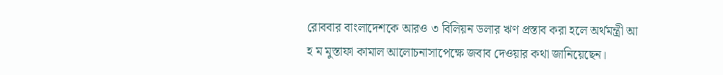রোববার বাংলাদেশকে আরও ৩ বিলিয়ন ডলার ঋণ প্রস্তাব করা হলে অর্থমন্ত্রী আ হ ম মুস্তাফা কামাল আলোচনাসাপেক্ষে জবাব দেওয়ার কথা জানিয়েছেন।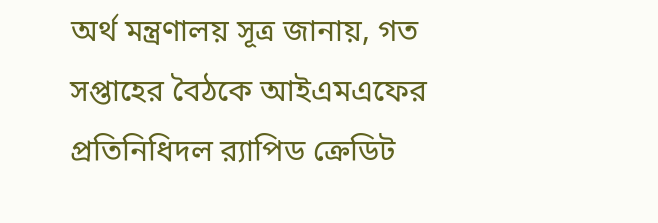অর্থ মন্ত্রণালয় সূত্র জানায়, গত সপ্তাহের বৈঠকে আইএমএফের প্রতিনিধিদল র‍্যাপিড ক্রেডিট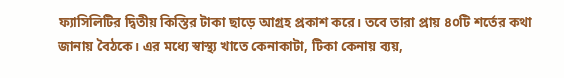ফ্যাসিলিটির দ্বিতীয় কিস্তির টাকা ছাড়ে আগ্রহ প্রকাশ করে। তবে তারা প্রায় ৪০টি শর্তের কথা জানায় বৈঠকে। এর মধ্যে স্বাস্থ্য খাতে কেনাকাটা, টিকা কেনায় ব্যয়,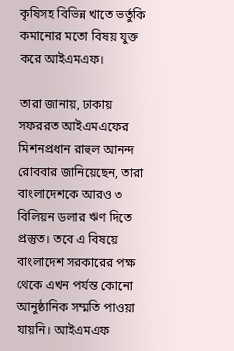কৃষিসহ বিভিন্ন খাতে ভর্তুকি কমানোর মতো বিষয় যুক্ত করে আইএমএফ।

তারা জানায়, ঢাকায় সফররত আইএমএফের মিশনপ্রধান রাহুল আনন্দ রোববার জানিয়েছেন, তারা বাংলাদেশকে আরও ৩ বিলিয়ন ডলার ঋণ দিতে প্রস্তুত। তবে এ বিষয়ে বাংলাদেশ সরকারের পক্ষ থেকে এখন পর্যন্ত কোনো আনুষ্ঠানিক সম্মতি পাওয়া যায়নি। আইএমএফ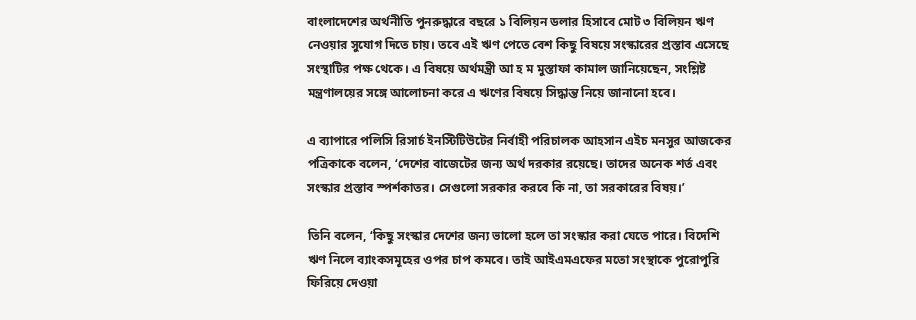বাংলাদেশের অর্থনীতি পুনরুদ্ধারে বছরে ১ বিলিয়ন ডলার হিসাবে মোট ৩ বিলিয়ন ঋণ নেওয়ার সুযোগ দিতে চায়। তবে এই ঋণ পেতে বেশ কিছু বিষয়ে সংস্কারের প্রস্তাব এসেছে সংস্থাটির পক্ষ থেকে। এ বিষয়ে অর্থমন্ত্রী আ হ ম মুস্তাফা কামাল জানিয়েছেন, সংশ্লিষ্ট মন্ত্রণালয়ের সঙ্গে আলোচনা করে এ ঋণের বিষয়ে সিদ্ধান্ত নিয়ে জানানো হবে।

এ ব্যাপারে পলিসি রিসার্চ ইনস্টিটিউটের নির্বাহী পরিচালক আহসান এইচ মনসুর আজকের পত্রিকাকে বলেন, ‘দেশের বাজেটের জন্য অর্থ দরকার রয়েছে। তাদের অনেক শর্ত এবং সংস্কার প্রস্তাব স্পর্শকাতর। সেগুলো সরকার করবে কি না, তা সরকারের বিষয়।’

তিনি বলেন, ‘কিছু সংস্কার দেশের জন্য ভালো হলে তা সংস্কার করা যেতে পারে। বিদেশি ঋণ নিলে ব্যাংকসমূহের ওপর চাপ কমবে। তাই আইএমএফের মতো সংস্থাকে পুরোপুরি ফিরিয়ে দেওয়া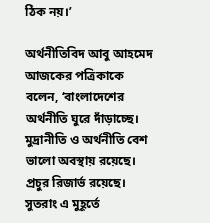ঠিক নয়।’

অর্থনীতিবিদ আবু আহমেদ আজকের পত্রিকাকে বলেন, ‘বাংলাদেশের অর্থনীতি ঘুরে দাঁড়াচ্ছে। মুদ্রানীতি ও অর্থনীতি বেশ ভালো অবস্থায় রয়েছে। প্রচুর রিজার্ভ রয়েছে। সুতরাং এ মুহূর্তে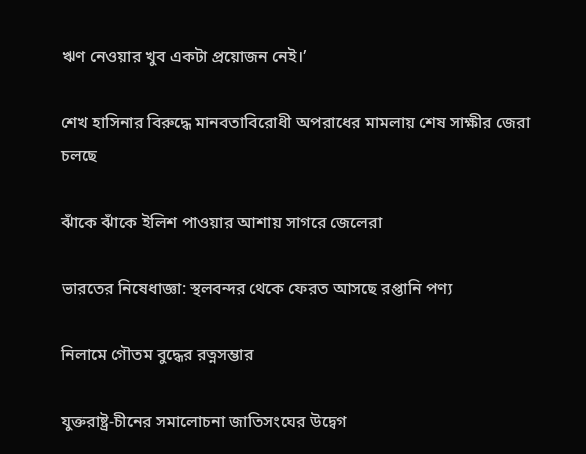ঋণ নেওয়ার খুব একটা প্রয়োজন নেই।’

শেখ হাসিনার বিরুদ্ধে মানবতাবিরোধী অপরাধের মামলায় শেষ সাক্ষীর জেরা চলছে

ঝাঁকে ঝাঁকে ইলিশ পাওয়ার আশায় সাগরে জেলেরা

ভারতের নিষেধাজ্ঞা: স্থলবন্দর থেকে ফেরত আসছে রপ্তানি পণ্য

নিলামে গৌতম বুদ্ধের রত্নসম্ভার

যুক্তরাষ্ট্র-চীনের সমালোচনা জাতিসংঘের উদ্বেগ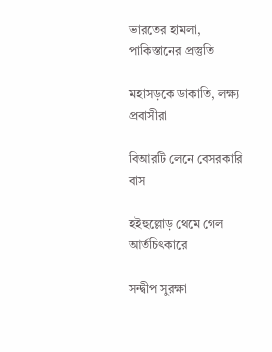ভারতের হামলা, পাকিস্তানের প্রস্তুতি

মহাসড়কে ডাকাতি, লক্ষ্য প্রবাসীরা

বিআরটি লেনে বেসরকারি বাস

হইহুল্লোড় থেমে গেল আর্তচিৎকারে

সন্দ্বীপ সুরক্ষা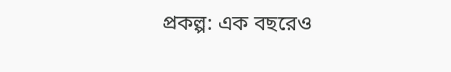প্রকল্প: এক বছরেও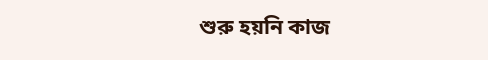শুরু হয়নি কাজ